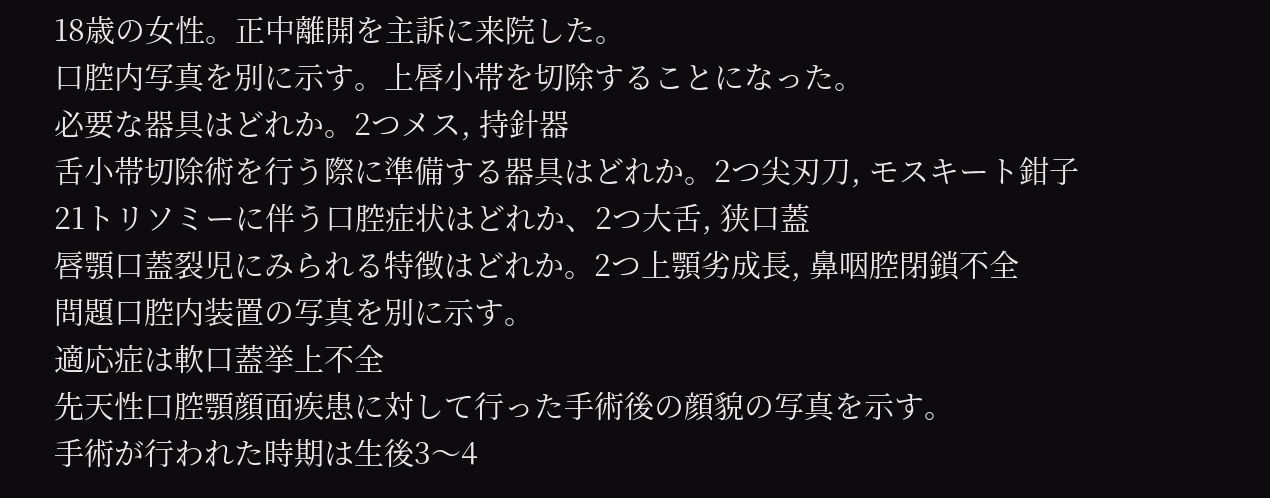18歳の女性。正中離開を主訴に来院した。
口腔内写真を別に示す。上唇小帯を切除することになった。
必要な器具はどれか。2つメス, 持針器
舌小帯切除術を行う際に準備する器具はどれか。2つ尖刃刀, モスキート鉗子
21トリソミーに伴う口腔症状はどれか、2つ大舌, 狭口蓋
唇顎口蓋裂児にみられる特徴はどれか。2つ上顎劣成長, 鼻咽腔閉鎖不全
問題口腔内装置の写真を別に示す。
適応症は軟口蓋挙上不全
先天性口腔顎顔面疾患に対して行った手術後の顔貌の写真を示す。
手術が行われた時期は生後3〜4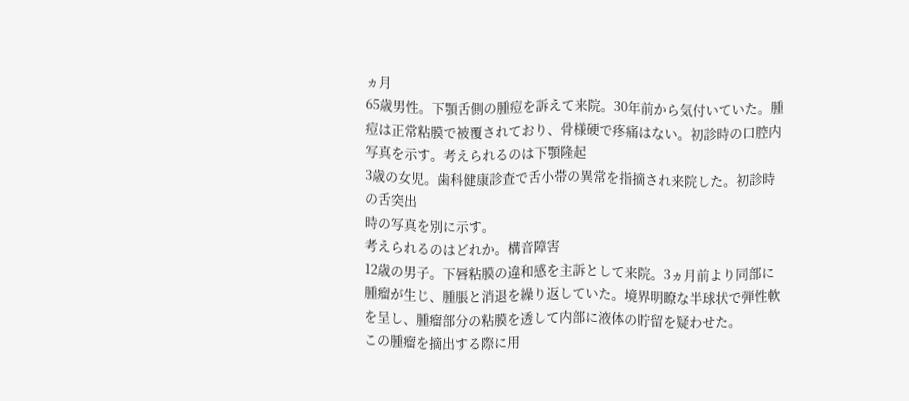ヵ月
65歳男性。下顎舌側の腫痘を訴えて来院。30年前から気付いていた。腫痘は正常粘膜で被覆されており、骨様硬で疼痛はない。初診時の口腔内写真を示す。考えられるのは下顎隆起
3歳の女児。歯科健康診査で舌小帯の異常を指摘され来院した。初診時の舌突出
時の写真を別に示す。
考えられるのはどれか。構音障害
12歳の男子。下唇粘膜の違和感を主訴として来院。3ヵ月前より同部に腫瘤が生じ、腫脹と消退を繰り返していた。境界明瞭な半球状で弾性軟を呈し、腫瘤部分の粘膜を透して内部に液体の貯留を疑わせた。
この腫瘤を摘出する際に用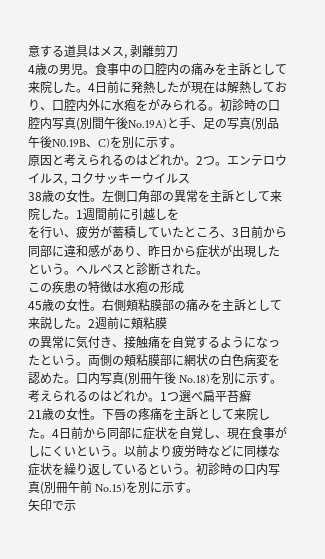意する道具はメス, 剥離剪刀
4歳の男児。食事中の口腔内の痛みを主訴として来院した。4日前に発熱したが現在は解熱しており、口腔内外に水疱をがみられる。初診時の口腔内写真(別間午後No.19A)と手、足の写真(別品午後N0.19B、C)を別に示す。
原因と考えられるのはどれか。2つ。エンテロウイルス, コクサッキーウイルス
38歳の女性。左側口角部の異常を主訴として来院した。1週間前に引越しを
を行い、疲労が蓄積していたところ、3日前から同部に違和感があり、昨日から症状が出現したという。ヘルペスと診断された。
この疾患の特徴は水疱の形成
45歳の女性。右側頬粘膜部の痛みを主訴として来説した。2週前に頬粘膜
の異常に気付き、接触痛を自覚するようになったという。両側の頬粘膜部に網状の白色病変を認めた。口内写真(別冊午後 No.18)を別に示す。
考えられるのはどれか。1つ選べ扁平苔癬
21歳の女性。下唇の疼痛を主訴として来院した。4日前から同部に症状を自覚し、現在食事がしにくいという。以前より疲労時などに同様な症状を繰り返しているという。初診時の口内写真(別冊午前 No.15)を別に示す。
矢印で示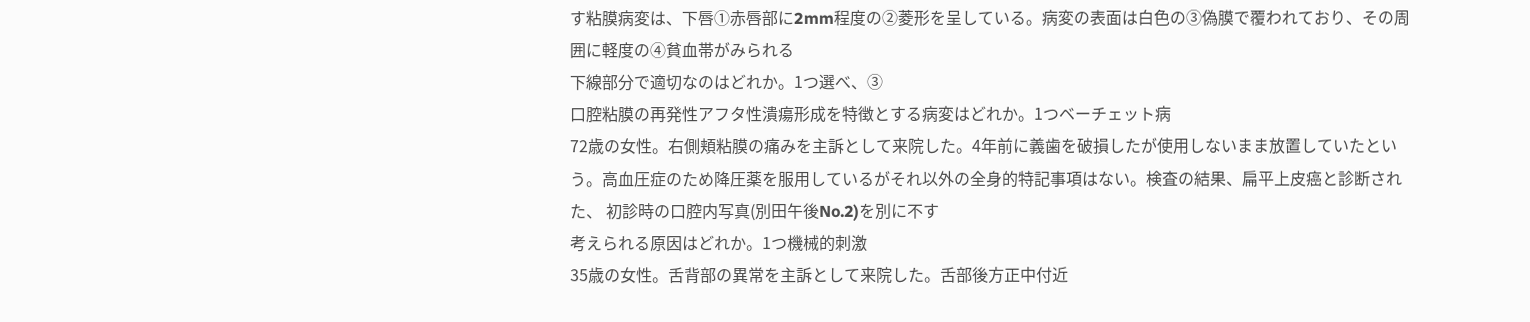す粘膜病変は、下唇①赤唇部に2mm程度の②菱形を呈している。病変の表面は白色の③偽膜で覆われており、その周囲に軽度の④貧血帯がみられる
下線部分で適切なのはどれか。1つ選べ、③
口腔粘膜の再発性アフタ性潰瘍形成を特徴とする病変はどれか。1つベーチェット病
72歳の女性。右側頬粘膜の痛みを主訴として来院した。4年前に義歯を破損したが使用しないまま放置していたという。高血圧症のため降圧薬を服用しているがそれ以外の全身的特記事項はない。検査の結果、扁平上皮癌と診断された、 初診時の口腔内写真(別田午後No.2)を別に不す
考えられる原因はどれか。1つ機械的刺激
35歳の女性。舌背部の異常を主訴として来院した。舌部後方正中付近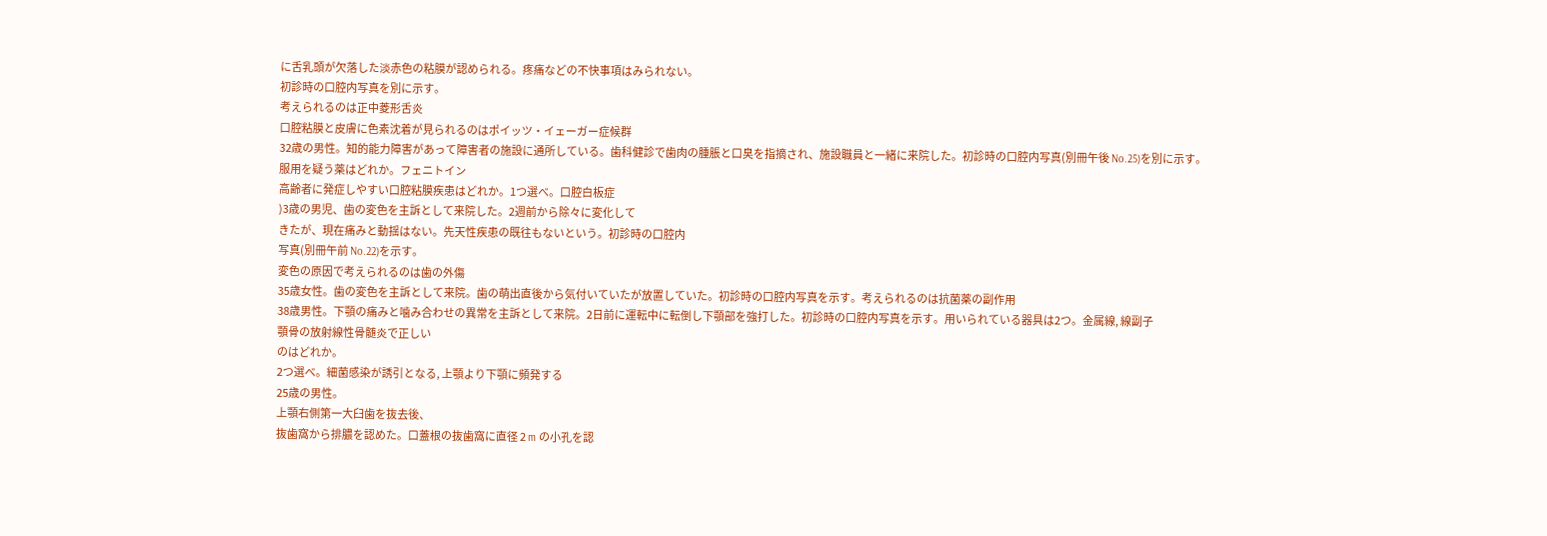に舌乳頭が欠落した淡赤色の粘膜が認められる。疼痛などの不快事項はみられない。
初診時の口腔内写真を別に示す。
考えられるのは正中菱形舌炎
口腔粘膜と皮膚に色素沈着が見られるのはポイッツ・イェーガー症候群
32歳の男性。知的能力障害があって障害者の施設に通所している。歯科健診で歯肉の腫脹と口臭を指摘され、施設職員と一緒に来院した。初診時の口腔内写真(別冊午後 No.25)を別に示す。
服用を疑う薬はどれか。フェニトイン
高齢者に発症しやすい口腔粘膜疾患はどれか。1つ選べ。口腔白板症
)3歳の男児、歯の変色を主訴として来院した。2週前から除々に変化して
きたが、現在痛みと動揺はない。先天性疾患の既往もないという。初診時の口腔内
写真(別冊午前 No.22)を示す。
変色の原因で考えられるのは歯の外傷
35歳女性。歯の変色を主訴として来院。歯の萌出直後から気付いていたが放置していた。初診時の口腔内写真を示す。考えられるのは抗菌薬の副作用
38歳男性。下顎の痛みと噛み合わせの異常を主訴として来院。2日前に運転中に転倒し下顎部を強打した。初診時の口腔内写真を示す。用いられている器具は2つ。金属線, 線副子
顎骨の放射線性骨髄炎で正しい
のはどれか。
2つ選べ。細菌感染が誘引となる, 上顎より下顎に頻発する
25歳の男性。
上顎右側第一大臼歯を抜去後、
抜歯窩から排膿を認めた。口蓋根の抜歯窩に直径 2 m の小孔を認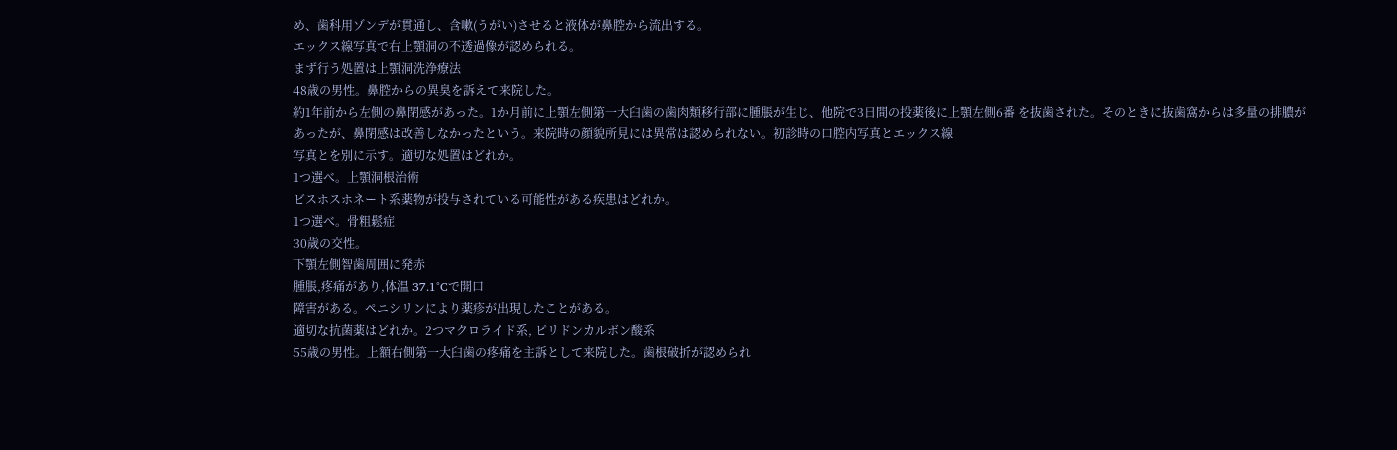め、歯科用ゾンデが貫通し、含嗽(うがい)させると液体が鼻腔から流出する。
エックス線写真で右上顎洞の不透過像が認められる。
まず行う処置は上顎洞洗浄療法
48歳の男性。鼻腔からの異臭を訴えて来院した。
約1年前から左側の鼻閉感があった。1か月前に上顎左側第一大臼歯の歯肉類移行部に腫脹が生じ、他院で3日間の投薬後に上顎左側6番 を抜歯された。そのときに抜歯窩からは多量の排膿があったが、鼻閉感は改善しなかったという。来院時の顔貌所見には異常は認められない。初診時の口腔内写真とエックス線
写真とを別に示す。適切な処置はどれか。
1つ選べ。上顎洞根治術
ビスホスホネート系薬物が投与されている可能性がある疾患はどれか。
1つ選べ。骨粗鬆症
30歲の交性。
下顎左側智歯周囲に発赤
腫脹,疼痛があり,体温 37.1°Cで開口
障害がある。ペニシリンにより薬疹が出現したことがある。
適切な抗菌薬はどれか。2つマクロライド系, ピリドンカルボン酸系
55歳の男性。上額右側第一大臼歯の疼痛を主訴として来院した。歯根破折が認められ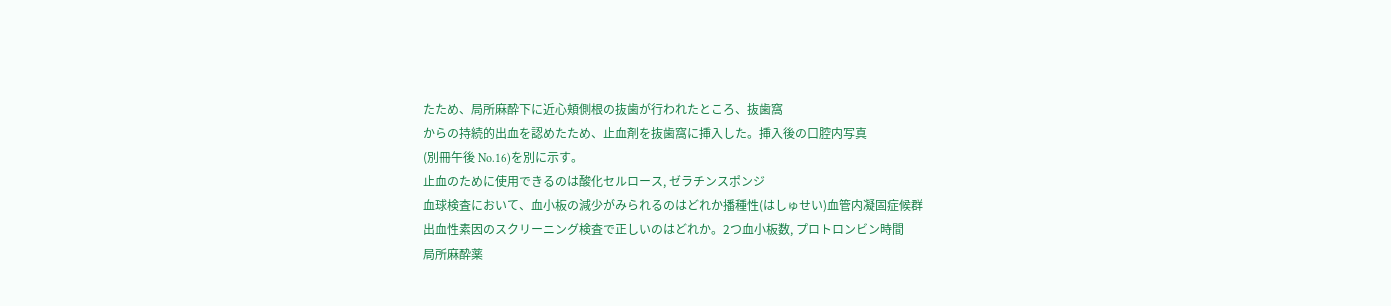たため、局所麻酔下に近心頬側根の抜歯が行われたところ、抜歯窩
からの持続的出血を認めたため、止血剤を抜歯窩に挿入した。挿入後の口腔内写真
(別冊午後 No.16)を別に示す。
止血のために使用できるのは酸化セルロース, ゼラチンスポンジ
血球検査において、血小板の減少がみられるのはどれか播種性(はしゅせい)血管内凝固症候群
出血性素因のスクリーニング検査で正しいのはどれか。2つ血小板数, プロトロンビン時間
局所麻酔薬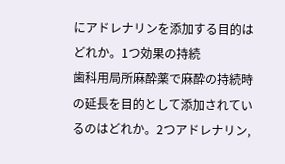にアドレナリンを添加する目的はどれか。1つ効果の持続
歯科用局所麻酔薬で麻酔の持続時の延長を目的として添加されているのはどれか。2つアドレナリン,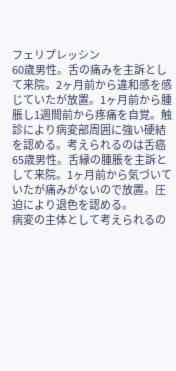フェリプレッシン
60歳男性。舌の痛みを主訴として来院。2ヶ月前から違和感を感じていたが放置。1ヶ月前から腫脹し1週間前から疼痛を自覚。触診により病変部周囲に強い硬結を認める。考えられるのは舌癌
65歳男性。舌縁の腫脹を主訴として来院。1ヶ月前から気づいていたが痛みがないので放置。圧迫により退色を認める。
病変の主体として考えられるの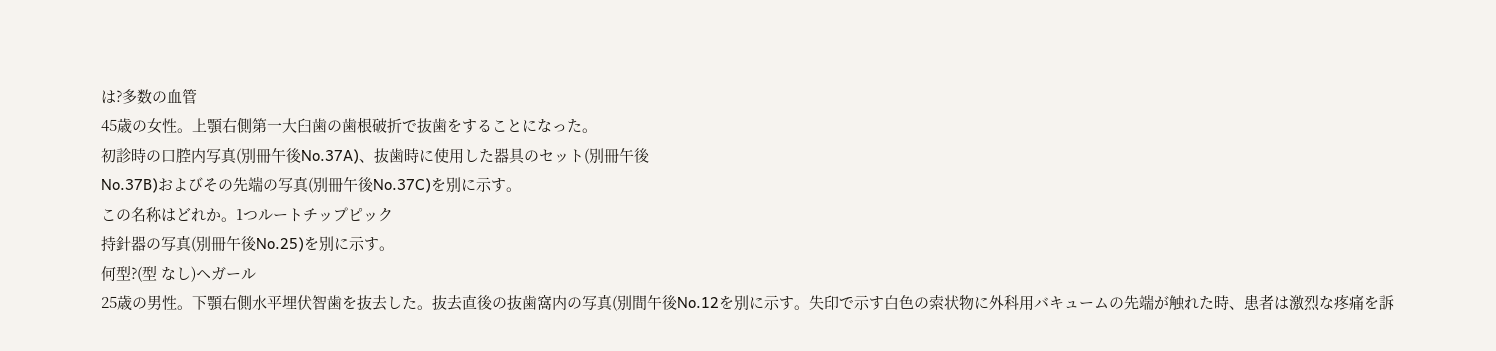は?多数の血管
45歳の女性。上顎右側第一大臼歯の歯根破折で抜歯をすることになった。
初診時の口腔内写真(別冊午後No.37A)、抜歯時に使用した器具のセット(別冊午後
No.37B)およびその先端の写真(別冊午後No.37C)を別に示す。
この名称はどれか。1つルートチップピック
持針器の写真(別冊午後No.25)を別に示す。
何型?(型 なし)ヘガール
25歳の男性。下顎右側水平埋伏智歯を抜去した。抜去直後の抜歯窩内の写真(別間午後No.12を別に示す。失印で示す白色の索状物に外科用バキュームの先端が触れた時、患者は激烈な疼痛を訴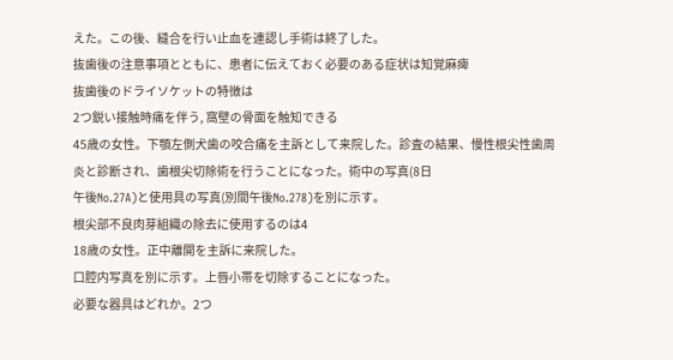えた。この後、縫合を行い止血を連認し手術は終了した。
抜歯後の注意事項とともに、患者に伝えておく必要のある症状は知覚麻痺
抜歯後のドライソケットの特徴は
2つ鋭い接触時痛を伴う, 窩壁の骨面を触知できる
45歳の女性。下顎左側犬歯の咬合痛を主訴として来院した。診査の結果、慢性根尖性歯周炎と診断され、歯根尖切除術を行うことになった。術中の写真(8日
午後No.27A)と使用具の写真(別間午後No.278)を別に示す。
根尖部不良肉芽組織の除去に使用するのは4
18歳の女性。正中離開を主訴に来院した。
口腔内写真を別に示す。上唇小帯を切除することになった。
必要な器具はどれか。2つ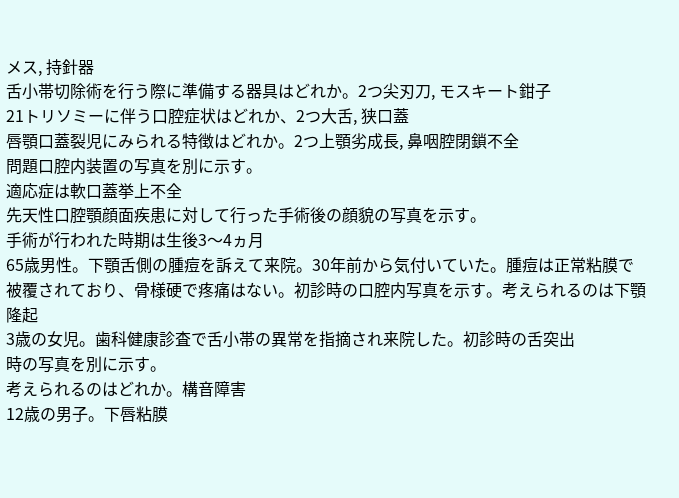メス, 持針器
舌小帯切除術を行う際に準備する器具はどれか。2つ尖刃刀, モスキート鉗子
21トリソミーに伴う口腔症状はどれか、2つ大舌, 狭口蓋
唇顎口蓋裂児にみられる特徴はどれか。2つ上顎劣成長, 鼻咽腔閉鎖不全
問題口腔内装置の写真を別に示す。
適応症は軟口蓋挙上不全
先天性口腔顎顔面疾患に対して行った手術後の顔貌の写真を示す。
手術が行われた時期は生後3〜4ヵ月
65歳男性。下顎舌側の腫痘を訴えて来院。30年前から気付いていた。腫痘は正常粘膜で被覆されており、骨様硬で疼痛はない。初診時の口腔内写真を示す。考えられるのは下顎隆起
3歳の女児。歯科健康診査で舌小帯の異常を指摘され来院した。初診時の舌突出
時の写真を別に示す。
考えられるのはどれか。構音障害
12歳の男子。下唇粘膜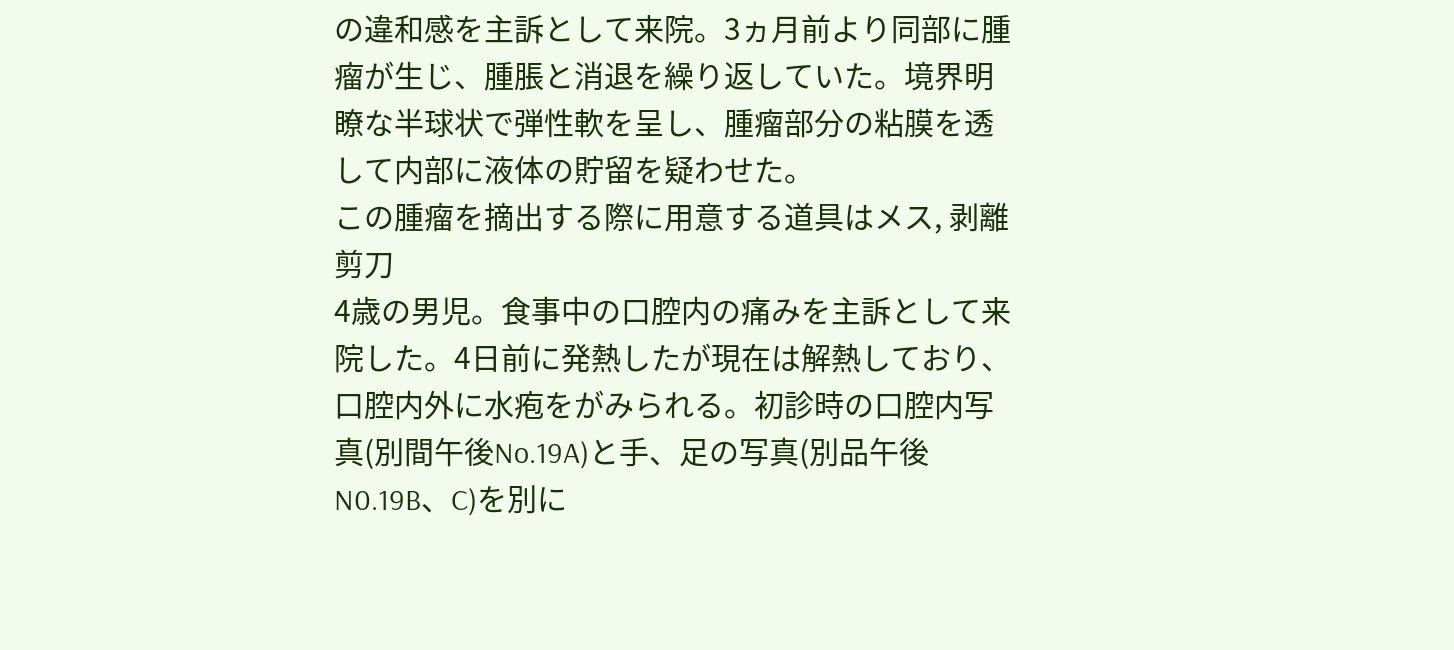の違和感を主訴として来院。3ヵ月前より同部に腫瘤が生じ、腫脹と消退を繰り返していた。境界明瞭な半球状で弾性軟を呈し、腫瘤部分の粘膜を透して内部に液体の貯留を疑わせた。
この腫瘤を摘出する際に用意する道具はメス, 剥離剪刀
4歳の男児。食事中の口腔内の痛みを主訴として来院した。4日前に発熱したが現在は解熱しており、口腔内外に水疱をがみられる。初診時の口腔内写真(別間午後No.19A)と手、足の写真(別品午後N0.19B、C)を別に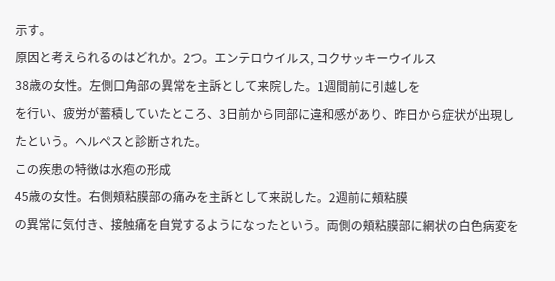示す。
原因と考えられるのはどれか。2つ。エンテロウイルス, コクサッキーウイルス
38歳の女性。左側口角部の異常を主訴として来院した。1週間前に引越しを
を行い、疲労が蓄積していたところ、3日前から同部に違和感があり、昨日から症状が出現したという。ヘルペスと診断された。
この疾患の特徴は水疱の形成
45歳の女性。右側頬粘膜部の痛みを主訴として来説した。2週前に頬粘膜
の異常に気付き、接触痛を自覚するようになったという。両側の頬粘膜部に網状の白色病変を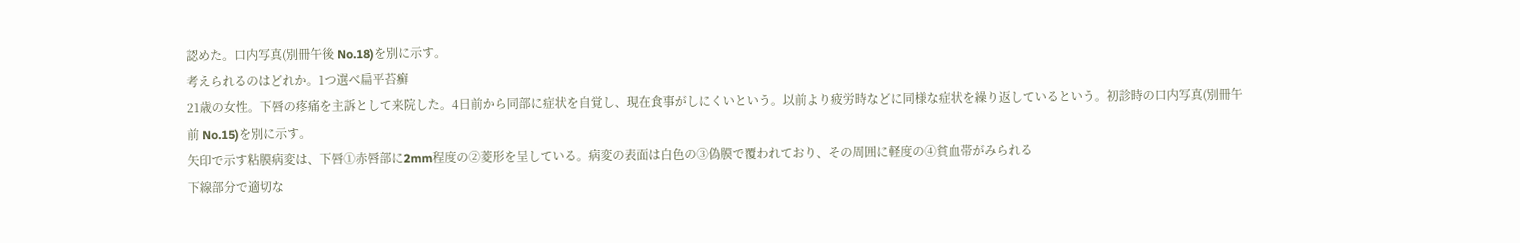認めた。口内写真(別冊午後 No.18)を別に示す。
考えられるのはどれか。1つ選べ扁平苔癬
21歳の女性。下唇の疼痛を主訴として来院した。4日前から同部に症状を自覚し、現在食事がしにくいという。以前より疲労時などに同様な症状を繰り返しているという。初診時の口内写真(別冊午前 No.15)を別に示す。
矢印で示す粘膜病変は、下唇①赤唇部に2mm程度の②菱形を呈している。病変の表面は白色の③偽膜で覆われており、その周囲に軽度の④貧血帯がみられる
下線部分で適切な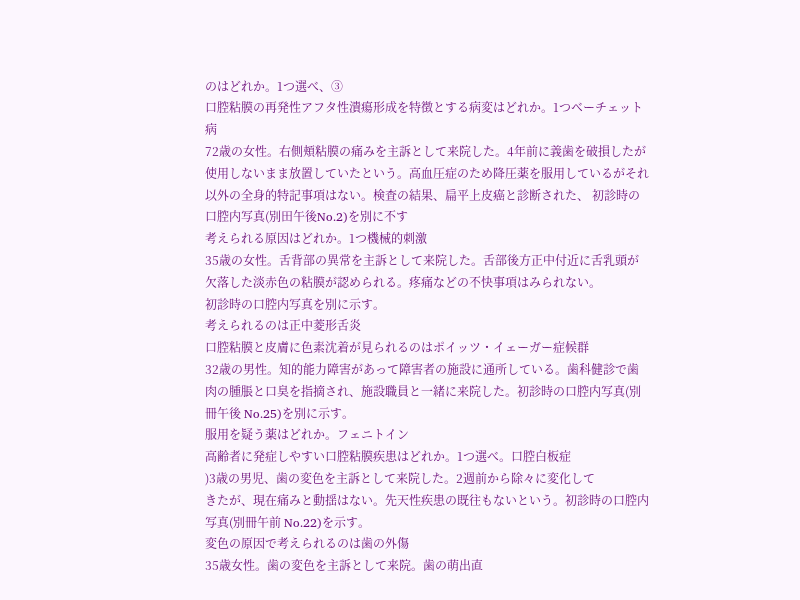のはどれか。1つ選べ、③
口腔粘膜の再発性アフタ性潰瘍形成を特徴とする病変はどれか。1つベーチェット病
72歳の女性。右側頬粘膜の痛みを主訴として来院した。4年前に義歯を破損したが使用しないまま放置していたという。高血圧症のため降圧薬を服用しているがそれ以外の全身的特記事項はない。検査の結果、扁平上皮癌と診断された、 初診時の口腔内写真(別田午後No.2)を別に不す
考えられる原因はどれか。1つ機械的刺激
35歳の女性。舌背部の異常を主訴として来院した。舌部後方正中付近に舌乳頭が欠落した淡赤色の粘膜が認められる。疼痛などの不快事項はみられない。
初診時の口腔内写真を別に示す。
考えられるのは正中菱形舌炎
口腔粘膜と皮膚に色素沈着が見られるのはポイッツ・イェーガー症候群
32歳の男性。知的能力障害があって障害者の施設に通所している。歯科健診で歯肉の腫脹と口臭を指摘され、施設職員と一緒に来院した。初診時の口腔内写真(別冊午後 No.25)を別に示す。
服用を疑う薬はどれか。フェニトイン
高齢者に発症しやすい口腔粘膜疾患はどれか。1つ選べ。口腔白板症
)3歳の男児、歯の変色を主訴として来院した。2週前から除々に変化して
きたが、現在痛みと動揺はない。先天性疾患の既往もないという。初診時の口腔内
写真(別冊午前 No.22)を示す。
変色の原因で考えられるのは歯の外傷
35歳女性。歯の変色を主訴として来院。歯の萌出直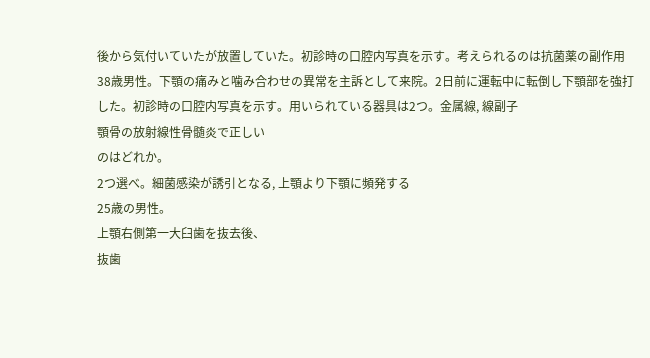後から気付いていたが放置していた。初診時の口腔内写真を示す。考えられるのは抗菌薬の副作用
38歳男性。下顎の痛みと噛み合わせの異常を主訴として来院。2日前に運転中に転倒し下顎部を強打した。初診時の口腔内写真を示す。用いられている器具は2つ。金属線, 線副子
顎骨の放射線性骨髄炎で正しい
のはどれか。
2つ選べ。細菌感染が誘引となる, 上顎より下顎に頻発する
25歳の男性。
上顎右側第一大臼歯を抜去後、
抜歯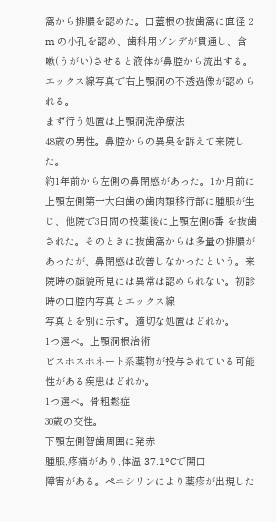窩から排膿を認めた。口蓋根の抜歯窩に直径 2 m の小孔を認め、歯科用ゾンデが貫通し、含嗽(うがい)させると液体が鼻腔から流出する。
エックス線写真で右上顎洞の不透過像が認められる。
まず行う処置は上顎洞洗浄療法
48歳の男性。鼻腔からの異臭を訴えて来院した。
約1年前から左側の鼻閉感があった。1か月前に上顎左側第一大臼歯の歯肉類移行部に腫脹が生じ、他院で3日間の投薬後に上顎左側6番 を抜歯された。そのときに抜歯窩からは多量の排膿があったが、鼻閉感は改善しなかったという。来院時の顔貌所見には異常は認められない。初診時の口腔内写真とエックス線
写真とを別に示す。適切な処置はどれか。
1つ選べ。上顎洞根治術
ビスホスホネート系薬物が投与されている可能性がある疾患はどれか。
1つ選べ。骨粗鬆症
30歲の交性。
下顎左側智歯周囲に発赤
腫脹,疼痛があり,体温 37.1°Cで開口
障害がある。ペニシリンにより薬疹が出現した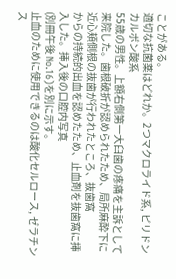ことがある。
適切な抗菌薬はどれか。2つマクロライド系, ピリドンカルボン酸系
55歳の男性。上額右側第一大臼歯の疼痛を主訴として来院した。歯根破折が認められたため、局所麻酔下に近心頬側根の抜歯が行われたところ、抜歯窩
からの持続的出血を認めたため、止血剤を抜歯窩に挿入した。挿入後の口腔内写真
(別冊午後 No.16)を別に示す。
止血のために使用できるのは酸化セルロース, ゼラチンス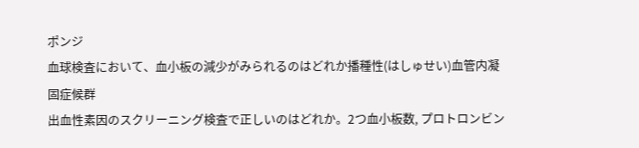ポンジ
血球検査において、血小板の減少がみられるのはどれか播種性(はしゅせい)血管内凝固症候群
出血性素因のスクリーニング検査で正しいのはどれか。2つ血小板数, プロトロンビン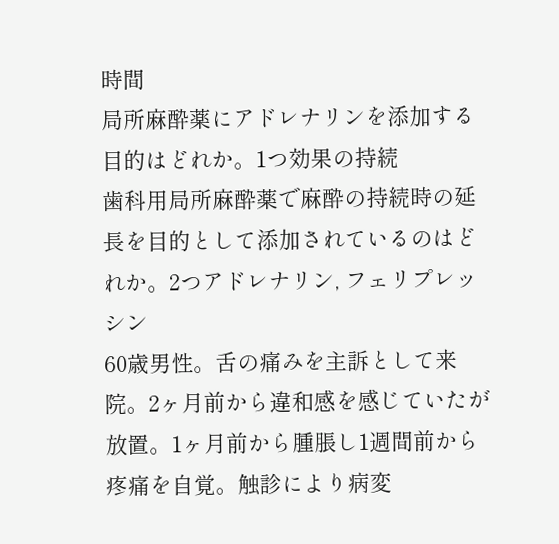時間
局所麻酔薬にアドレナリンを添加する目的はどれか。1つ効果の持続
歯科用局所麻酔薬で麻酔の持続時の延長を目的として添加されているのはどれか。2つアドレナリン, フェリプレッシン
60歳男性。舌の痛みを主訴として来院。2ヶ月前から違和感を感じていたが放置。1ヶ月前から腫脹し1週間前から疼痛を自覚。触診により病変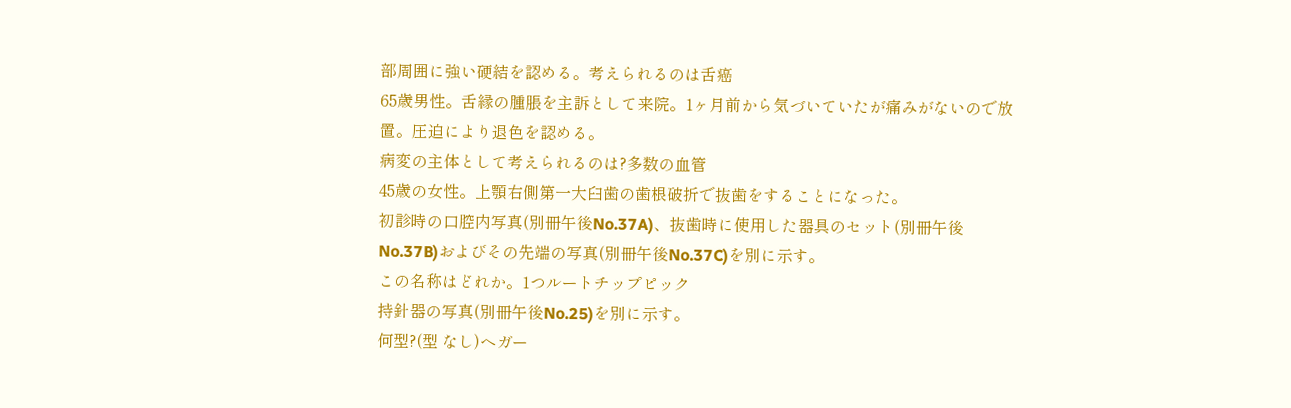部周囲に強い硬結を認める。考えられるのは舌癌
65歳男性。舌縁の腫脹を主訴として来院。1ヶ月前から気づいていたが痛みがないので放置。圧迫により退色を認める。
病変の主体として考えられるのは?多数の血管
45歳の女性。上顎右側第一大臼歯の歯根破折で抜歯をすることになった。
初診時の口腔内写真(別冊午後No.37A)、抜歯時に使用した器具のセット(別冊午後
No.37B)およびその先端の写真(別冊午後No.37C)を別に示す。
この名称はどれか。1つルートチップピック
持針器の写真(別冊午後No.25)を別に示す。
何型?(型 なし)ヘガー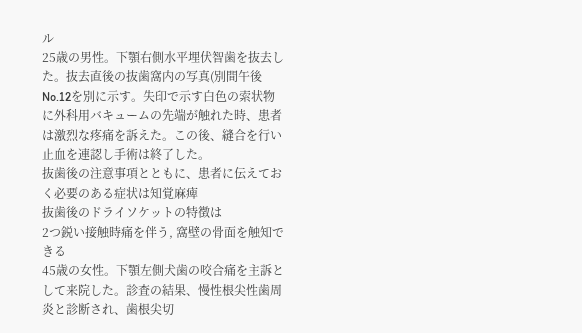ル
25歳の男性。下顎右側水平埋伏智歯を抜去した。抜去直後の抜歯窩内の写真(別間午後No.12を別に示す。失印で示す白色の索状物に外科用バキュームの先端が触れた時、患者は激烈な疼痛を訴えた。この後、縫合を行い止血を連認し手術は終了した。
抜歯後の注意事項とともに、患者に伝えておく必要のある症状は知覚麻痺
抜歯後のドライソケットの特徴は
2つ鋭い接触時痛を伴う, 窩壁の骨面を触知できる
45歳の女性。下顎左側犬歯の咬合痛を主訴として来院した。診査の結果、慢性根尖性歯周炎と診断され、歯根尖切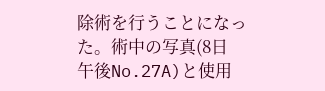除術を行うことになった。術中の写真(8日
午後No.27A)と使用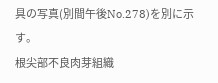具の写真(別間午後No.278)を別に示す。
根尖部不良肉芽組織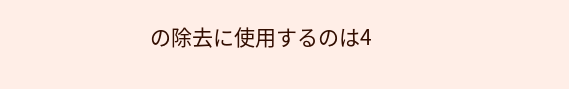の除去に使用するのは4